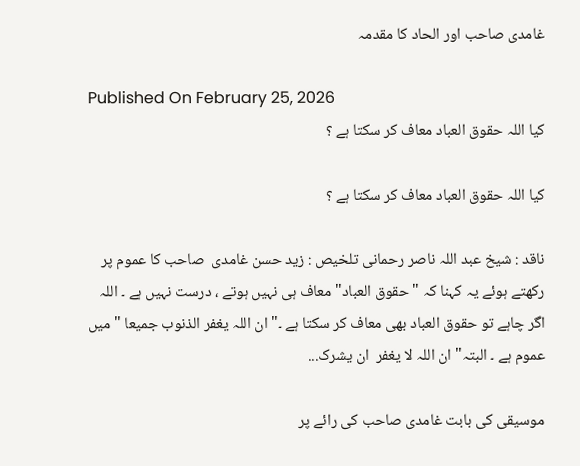غامدی صاحب اور الحاد کا مقدمہ

Published On February 25, 2026
کیا اللہ حقوق العباد معاف کر سکتا ہے ؟

کیا اللہ حقوق العباد معاف کر سکتا ہے ؟

ناقد : شیخ عبد اللہ ناصر رحمانی تلخیص : زید حسن غامدی  صاحب کا عموم پر رکھتے ہوئے یہ کہنا کہ " حقوق العباد" معاف ہی نہیں ہوتے ، درست نہیں ہے ۔ اللہ اگر چاہے تو حقوق العباد بھی معاف کر سکتا ہے ۔" ان اللہ یغفر الذنوب جمیعا " میں عموم ہے ۔ البتہ" ان اللہ لا یغفر  ان یشرک...

موسیقی کی بابت غامدی صاحب کی رائے پر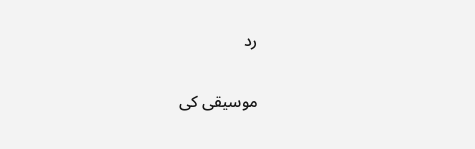رد

موسیقی کی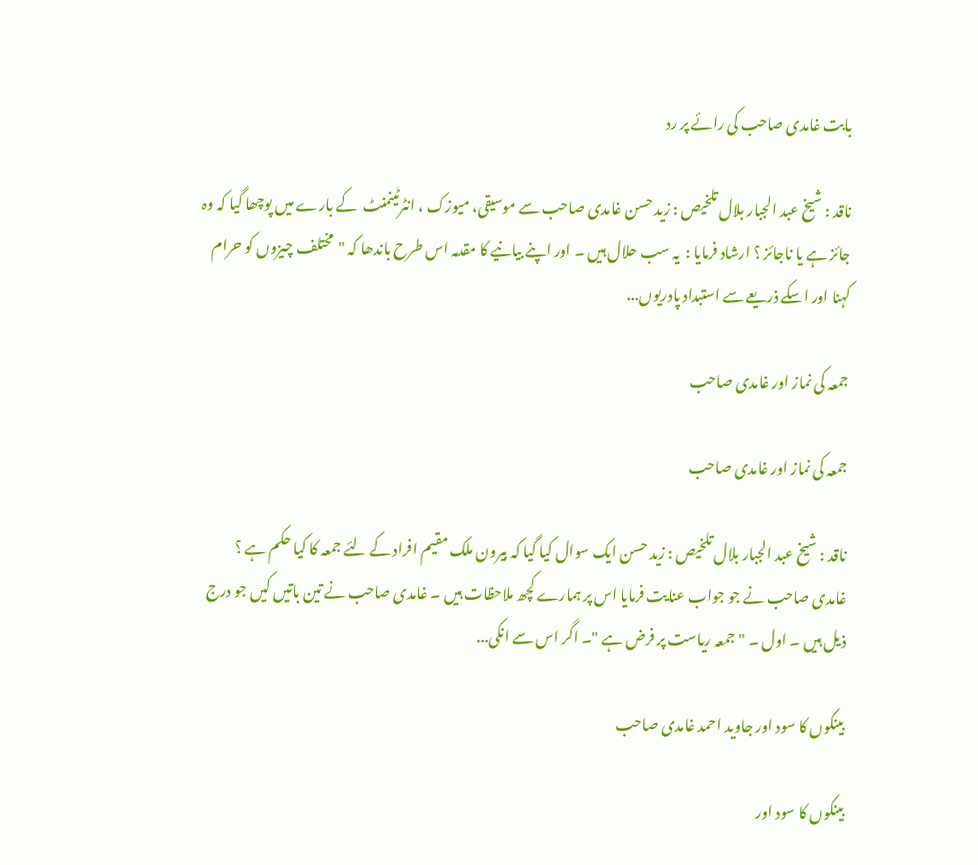بابت غامدی صاحب کی رائے پر رد

ناقد : شیخ عبد الجبار بلال تلخیص : زید حسن غامدی صاحب سے موسیقی، میوزک ، انٹرٹینمنٹ  کے بارے میں پوچھا گیا کہ وہ جائز ہے یا ناجائز ؟ ارشاد فرمایا :  یہ سب حلال ہیں ۔ اور اپنے بیانیے کا مقدمہ اس طرح باندھا کہ "مختلف چیزوں کو حرام کہنا اور اسکے ذریعے سے استبداد پادریوں...

جمعہ کی نماز اور غامدی صاحب

جمعہ کی نماز اور غامدی صاحب

ناقد : شیخ عبد الجبار بلال تلخیص : زید حسن ایک سوال کیا گیا کہ بیرون ملک مقیم افراد کے لئے جمعہ کا کیا حکم ہے ؟ غامدی صاحب نے جو جواب عنایت فرمایا اس پر ہمارے کچھ ملاحظات ہیں ۔ غامدی صاحب نے تین باتیں کیں جو درج ذیل ہیں ۔ اول ۔ " جمعہ ریاست پر فرض ہے "۔ اگر اس سے انکی...

بینکوں کا سود اور جاوید احمد غامدی صاحب

بینکوں کا سود اور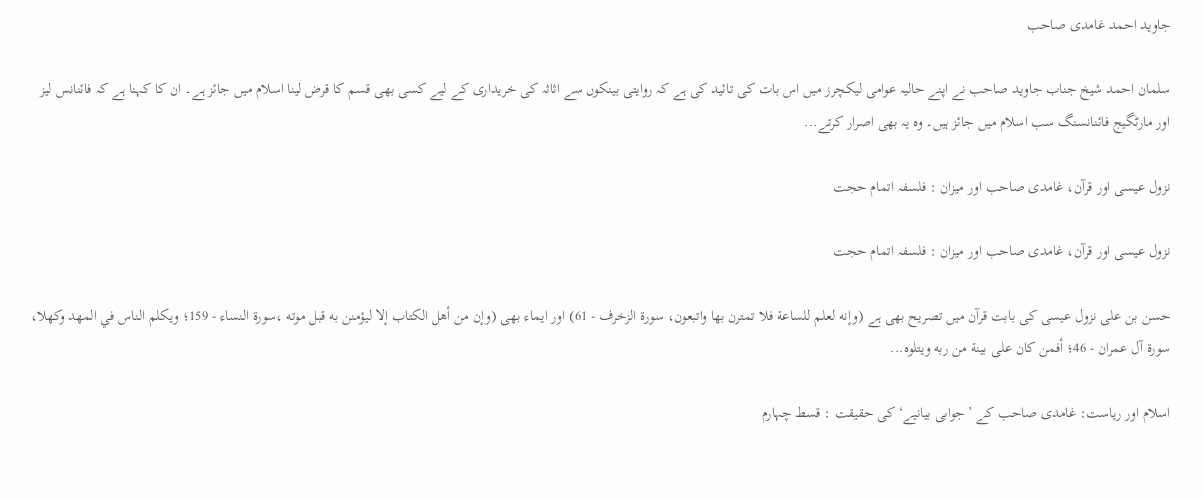جاوید احمد غامدی صاحب

سلمان احمد شیخ جناب جاوید صاحب نے اپنے حالیہ عوامی لیکچرز میں اس بات کی تائید کی ہے کہ روایتی بینکوں سے اثاثہ کی خریداری کے لیے کسی بھی قسم کا قرض لینا اسلام میں جائز ہے۔ ان کا کہنا ہے کہ فائنانس لیز اور مارٹگیج فائنانسنگ سب اسلام میں جائز ہیں۔ وہ یہ بھی اصرار کرتے...

نزول عیسی اور قرآن، غامدی صاحب اور میزان : فلسفہ اتمام حجت

نزول عیسی اور قرآن، غامدی صاحب اور میزان : فلسفہ اتمام حجت

حسن بن علی نزول عیسی کی بابت قرآن میں تصریح بھی ہے (وإنه لعلم للساعة فلا تمترن بها واتبعون، سورة الزخرف - 61) اور ایماء بھی (وإن من أهل الكتاب إلا ليؤمنن به قبل موته ،سورة النساء - 159؛ ويكلم الناس في المهد وكهلا، سورة آل عمران - 46؛ أفمن كان على بينة من ربه ويتلوه...

اسلام اور ریاست: غامدی صاحب کے ’جوابی بیانیے‘ کی حقیقت : قسط چہارم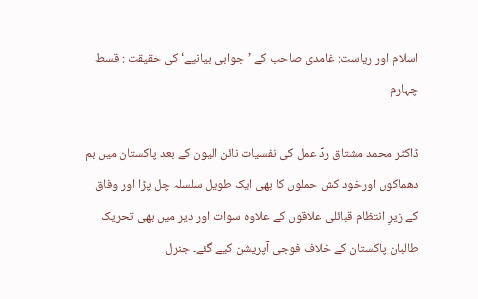اسلام اور ریاست: غامدی صاحب کے ’جوابی بیانیے‘ کی حقیقت : قسط چہارم

ڈاکٹر محمد مشتاق ردِّ عمل کی نفسیات نائن الیون کے بعد پاکستان میں بم دھماکوں اورخود کش حملوں کا بھی ایک طویل سلسلہ چل پڑا اور وفاق کے زیرِ انتظام قبائلی علاقوں کے علاوہ سوات اور دیر میں بھی تحریک طالبان پاکستان کے خلاف فوجی آپریشن کیے گئے۔ جنرل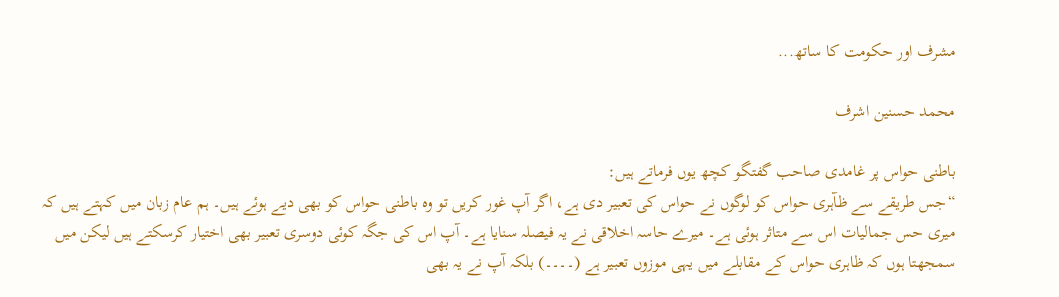مشرف اور حکومت کا ساتھ...

محمد حسنین اشرف

باطنی حواس پر غامدی صاحب گفتگو کچھ یوں فرماتے ہیں:
“جس طریقے سے ظآہری حواس کو لوگوں نے حواس کی تعبیر دی ہے، اگر آپ غور کریں تو وہ باطنی حواس کو بھی دیے ہوئے ہیں۔ ہم عام زبان میں کہتے ہیں کہ میری حس جمالیات اس سے متاثر ہوئی ہے۔ میرے حاسہ اخلاقی نے یہ فیصلہ سنایا ہے۔ آپ اس کی جگہ کوئی دوسری تعبیر بھی اختیار کرسکتے ہیں لیکن میں سمجھتا ہوں کہ ظاہری حواس کے مقابلے میں یہی موزوں تعبیر ہے (۔۔۔۔) بلکہ آپ نے یہ بھی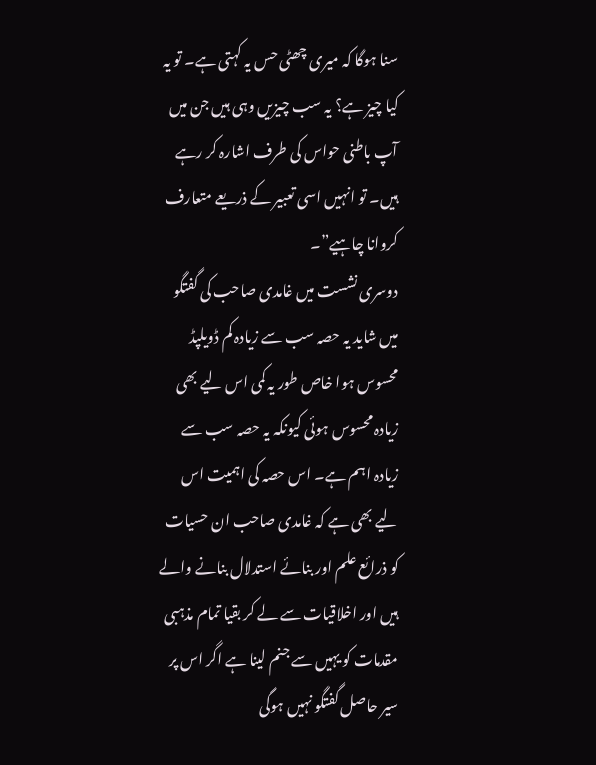سنا ہوگا کہ میری چھٹی حس یہ کہتی ہے۔ تو یہ کیا چیز ہے؟ یہ سب چیزیں وہی ہیں جن میں آپ باطنی حواس کی طرف اشارہ کر رہے ہیں۔ تو انہیں اسی تعبیر کے ذریعے متعارف کروانا چاہیے”۔
دوسری نشست میں غامدی صاحب کی گفتگو میں شاید یہ حصہ سب سے زیادہ کم ڈویلپڈ محسوس ہوا خاص طور یہ کمی اس لیے بھی زیادہ محسوس ہوئی کیونکہ یہ حصہ سب سے زیادہ اہم ہے۔ اس حصہ کی اہمیت اس لیے بھی ہے کہ غامدی صاحب ان حسیات کو ذرائع علم اور بنائے استدلال بنانے والے ہیں اور اخلاقیات سے لے کر بقیا تمام مذہبی مقدمات کو یہیں سے جنم لینا ہے اگر اس پر سیر حاصل گفتگو نہیں ہوگی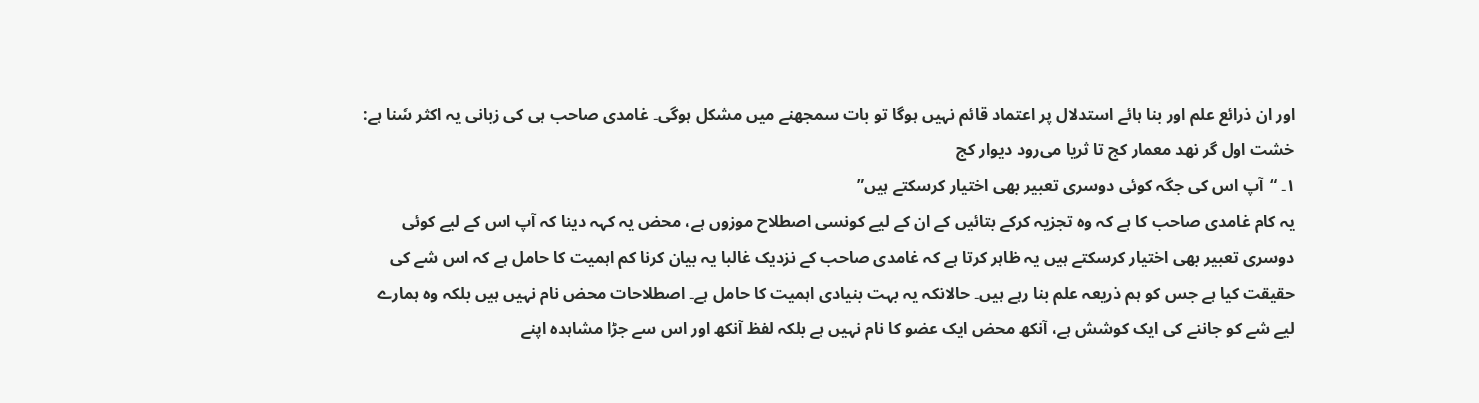اور ان ذرائع علم اور بنا ہائے استدلال پر اعتماد قائم نہیں ہوگا تو بات سمجھنے میں مشکل ہوگی۔ غامدی صاحب ہی کی زبانی یہ اکثر سٗنا ہے:
خشت اول گر نهد معمار کج تا ثریا می‌رود دیوار کج
۱۔ “آپ اس کی جگہ کوئی دوسری تعبیر بھی اختیار کرسکتے ہیں”
یہ کام غامدی صاحب کا ہے کہ وہ تجزیہ کرکے بتائیں کے ان کے لیے کونسی اصطلاح موزوں ہے، محض یہ کہہ دینا کہ آپ اس کے لیے کوئی دوسری تعبیر بھی اختیار کرسکتے ہیں یہ ظاہر کرتا ہے کہ غامدی صاحب کے نزدیک غالبا یہ بیان کرنا کم اہمیت کا حامل ہے کہ اس شے کی حقیقت کیا ہے جس کو ہم ذریعہ علم بنا رہے ہیں۔ حالانکہ یہ بہت بنیادی اہمیت کا حامل ہے۔ اصطلاحات محض نام نہیں ہیں بلکہ وہ ہمارے لیے شے کو جاننے کی ایک کوشش ہے، آنکھ محض ایک عضو کا نام نہیں ہے بلکہ لفظ آنکھ اور اس سے جڑا مشاہدہ اپنے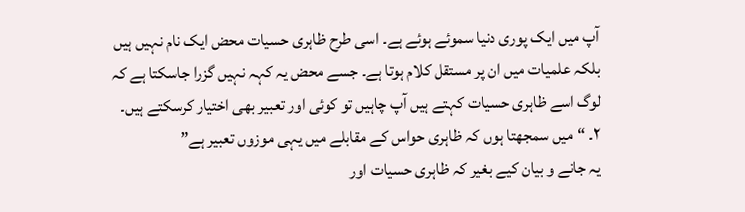آپ میں ایک پوری دنیا سموئے ہوئے ہے۔ اسی طرح ظاہری حسیات محض ایک نام نہیں ہیں بلکہ علمیات میں ان پر مستقل کلام ہوتا ہے۔ جسے محض یہ کہہ نہیں گزرا جاسکتا ہے کہ لوگ اسے ظاہری حسیات کہتے ہیں آپ چاہیں تو کوئی اور تعبیر بھی اختیار کرسکتے ہیں۔
۲۔ “میں سمجھتا ہوں کہ ظاہری حواس کے مقابلے میں یہی موزوں تعبیر ہے”
یہ جانے و بیان کیے بغیر کہ ظاہری حسیات اور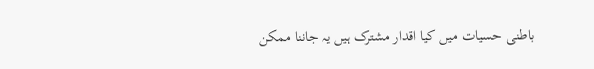باطنی حسیات میں کیا اقدار مشترک ہیں یہ جاننا ممکن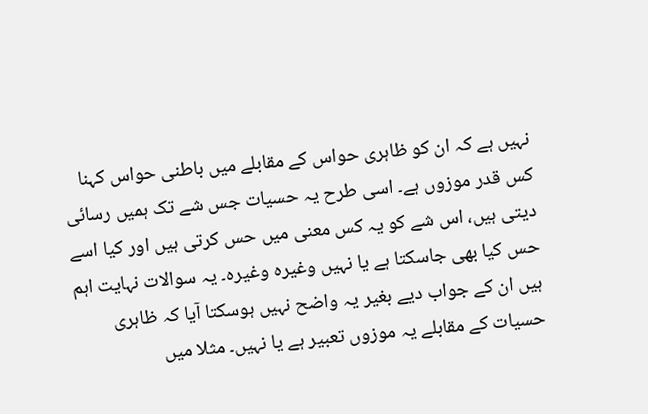نہیں ہے کہ ان کو ظاہری حواس کے مقابلے میں باطنی حواس کہنا کس قدر موزوں ہے۔ اسی طرح یہ حسیات جس شے تک ہمیں رسائی دیتی ہیں، اس شے کو یہ کس معنی میں حس کرتی ہیں اور کیا اسے حس کیا بھی جاسکتا ہے یا نہیں وغیرہ وغیرہ۔ یہ سوالات نہایت اہم ہیں ان کے جواب دیے بغیر یہ واضح نہیں ہوسکتا آیا کہ ظاہری حسیات کے مقابلے یہ موزوں تعبیر ہے یا نہیں۔ مثلا میں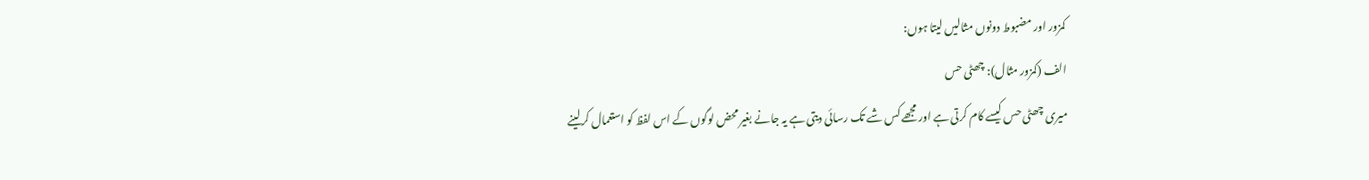کمزور اور مضبوط دونوں مثالیں لیتا ہوں:
الف (کمزور مثال): چھٹی حس
میری چھٹی حس کیسے کام کرتی ہے اور مجھے کس شے تک رسائی دیتی ہے یہ جانے بغیر محض لوگوں کے اس لفظ کو استعمال کرلینے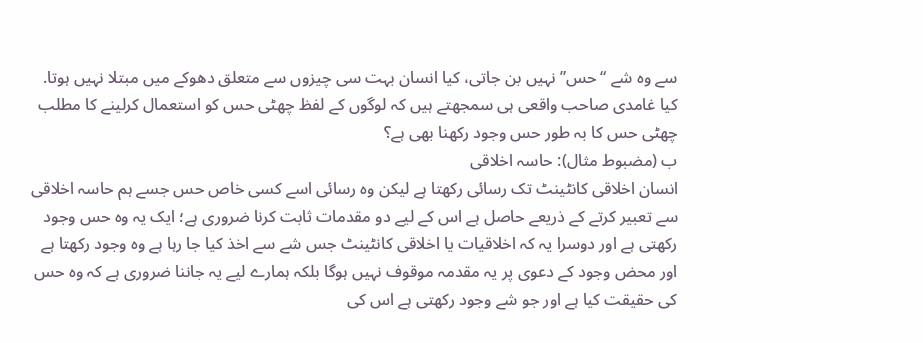سے وہ شے “حس” نہیں بن جاتی، کیا انسان بہت سی چیزوں سے متعلق دھوکے میں مبتلا نہیں ہوتا. کیا غامدی صاحب واقعی ہی سمجھتے ہیں کہ لوگوں کے لفظ چھٹی حس کو استعمال کرلینے کا مطلب چھٹی حس کا بہ طور حس وجود رکھنا بھی ہے؟
ب (مضبوط مثال): حاسہ اخلاقی
انسان اخلاقی کانٹینٹ تک رسائی رکھتا ہے لیکن وہ رسائی اسے کسی خاص حس جسے ہم حاسہ اخلاقی سے تعبیر کرتے کے ذریعے حاصل ہے اس کے لیے دو مقدمات ثابت کرنا ضروری ہے؛ ایک یہ وہ حس وجود رکھتی ہے اور دوسرا یہ کہ اخلاقیات یا اخلاقی کانٹینٹ جس شے سے اخذ کیا جا رہا ہے وہ وجود رکھتا ہے اور محض وجود کے دعوی پر یہ مقدمہ موقوف نہیں ہوگا بلکہ ہمارے لیے یہ جاننا ضروری ہے کہ وہ حس کی حقیقت کیا ہے اور جو شے وجود رکھتی ہے اس کی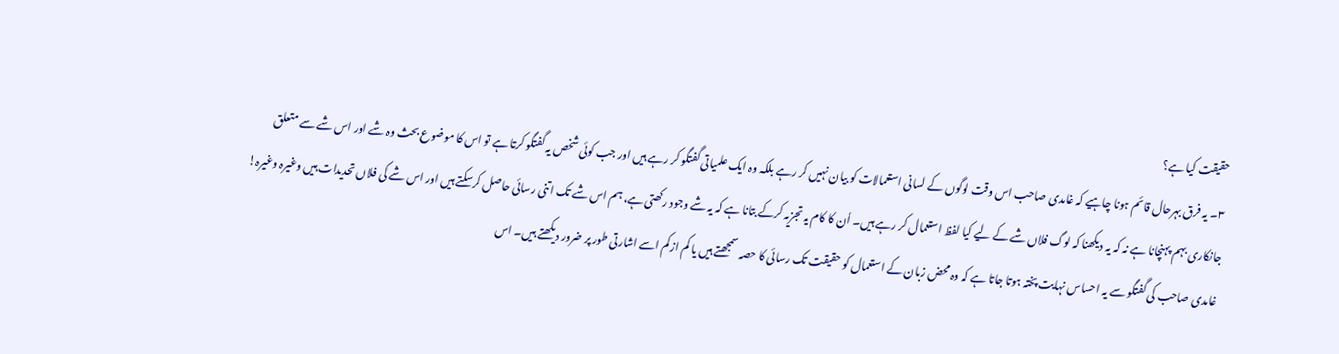حقیقت کیا ہے؟
۳۔ یہ فرق بہرحال قائم ہونا چاہیے کہ غامدی صاحب اس وقت لوگوں کے لسانی استعمالات کو بیان نہیں کر رہے بلکہ وہ ایک علمیاتی گفتگو کر رہے ہیں اور جب کوئی شخص یہ گفتگو کرتا ہے تو اس کا موضوع بحث وہ شے اور اس شے سے متعلق جانکاری بہم پہنچانا ہے نہ کہ یہ دیکھنا کہ لوگ فلاں شے کے لیے کیا لفظ استعمال کر رہے ہیں۔ اٗن کا کام یہ تجزیہ کرکے بتانا ہے کہ یہ شے وجود رکھتی ہے، ہم اس شے تک اتنی رسائی حاصل کرسکتے ہیں اور اس شے کی فلاں تحدیدات ہیں وغیرہ وغیرہ!
غامدی صاحب کی گفتگو سے یہ احساس نہایت پختہ ہوتا جاتا ہے کہ وہ محض زبان کے استعمال کو حقیقت تک رسائی کا حصہ سمجھتے ہیں یا کم از کم اسے اشارتی طور پر ضرور دیکھتے ہیں۔ اس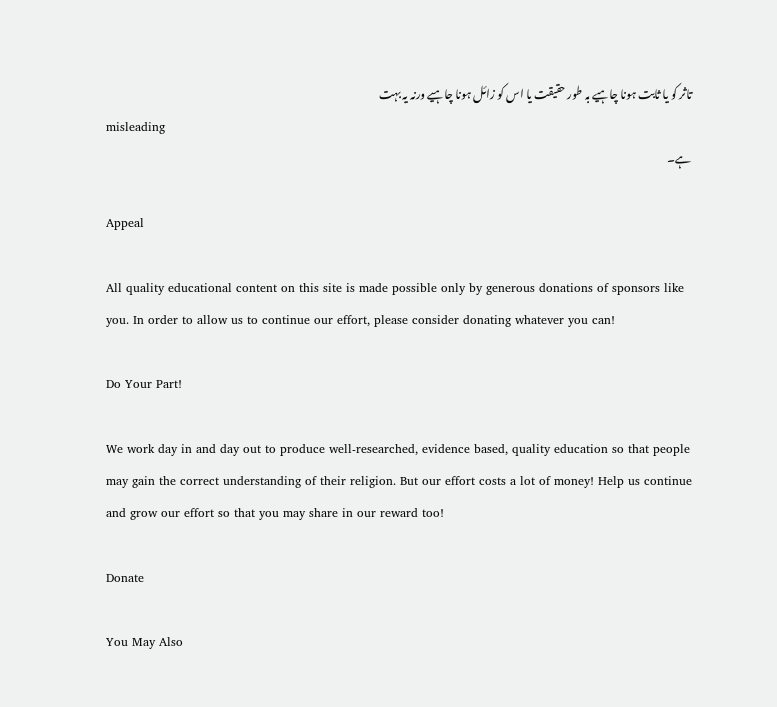تاثر کو یا ثابت ہونا چاہیے بہ طور حقیقت یا اس کو زائل ہونا چاہیے ورنہ یہ بہت
misleading
ہے۔

Appeal

All quality educational content on this site is made possible only by generous donations of sponsors like you. In order to allow us to continue our effort, please consider donating whatever you can!

Do Your Part!

We work day in and day out to produce well-researched, evidence based, quality education so that people may gain the correct understanding of their religion. But our effort costs a lot of money! Help us continue and grow our effort so that you may share in our reward too!

Donate

You May Also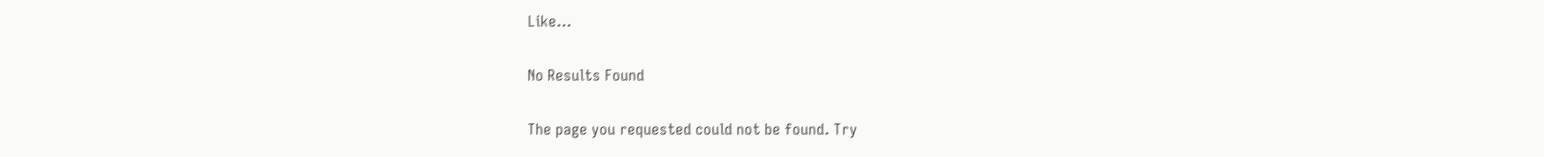Like…

No Results Found

The page you requested could not be found. Try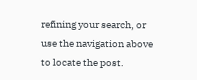refining your search, or use the navigation above to locate the post.